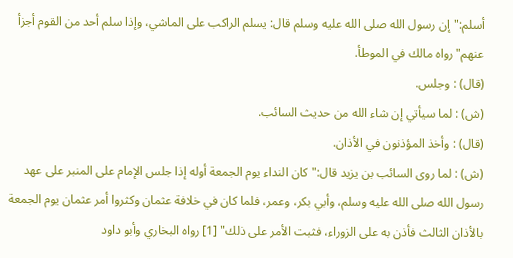أسلم:"إن رسول الله صلى الله عليه وسلم قال: يسلم الراكب على الماشي، وإذا سلم أحد من القوم أجزأ عنهم"رواه مالك في الموطأ.
(قال) : وجلس.
(ش) : لما سيأتي إن شاء الله من حديث السائب.
(قال) : وأخذ المؤذنون في الأذان.
(ش) : لما روى السائب بن يزيد قال:"كان النداء يوم الجمعة أوله إذا جلس الإمام على المنبر على عهد رسول الله صلى الله عليه وسلم، وأبي بكر، وعمر، فلما كان في خلافة عثمان وكثروا أمر عثمان يوم الجمعة بالأذان الثالث فأذن به على الزوراء، فثبت الأمر على ذلك" [1] رواه البخاري وأبو داود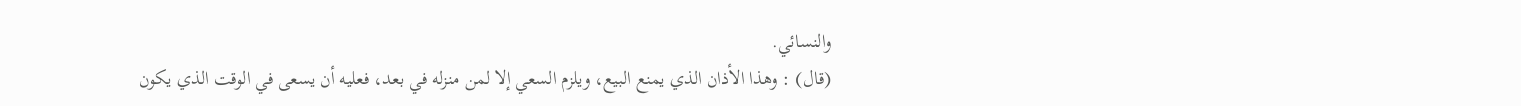والنسائي.
(قال) : وهذا الأذان الذي يمنع البيع، ويلزم السعي إلا لمن منزله في بعد، فعليه أن يسعى في الوقت الذي يكون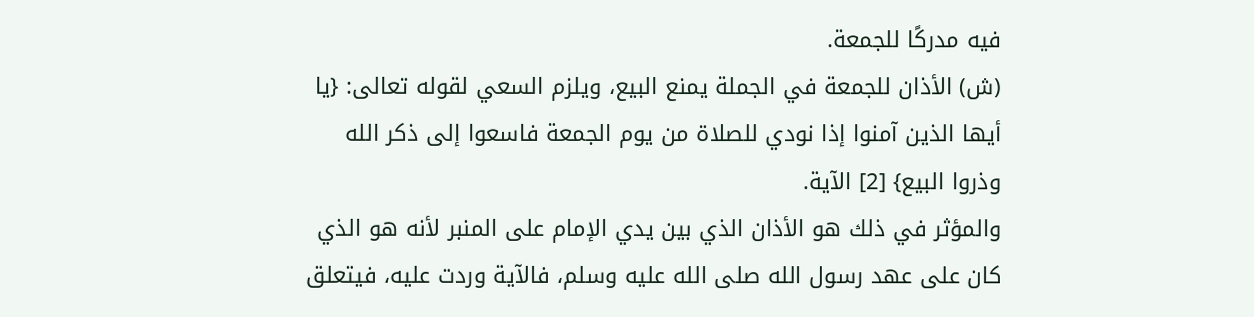فيه مدركًا للجمعة.
(ش) الأذان للجمعة في الجملة يمنع البيع، ويلزم السعي لقوله تعالى: {يا أيها الذين آمنوا إذا نودي للصلاة من يوم الجمعة فاسعوا إلى ذكر الله وذروا البيع} [2] الآية.
والمؤثر في ذلك هو الأذان الذي بين يدي الإمام على المنبر لأنه هو الذي كان على عهد رسول الله صلى الله عليه وسلم، فالآية وردت عليه، فيتعلق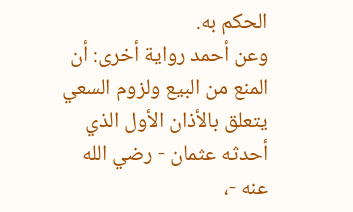الحكم به.
وعن أحمد رواية أخرى: أن المنع من البيع ولزوم السعي يتعلق بالأذان الأول الذي أحدثه عثمان - رضي الله عنه -،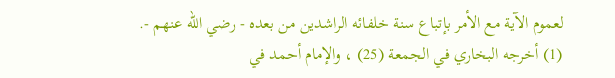لعموم الآية مع الأمر بإتباع سنة خلفائه الراشدين من بعده - رضي الله عنهم -.
(1) أخرجه البخاري في الجمعة (25) ، والإمام أحمد في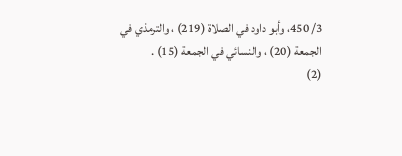3/ 450، وأبو داود في الصلاة (219) ، والترمذي في الجمعة (20) ، والنسائي في الجمعة (15) .
(2)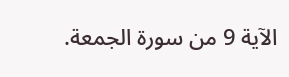الآية 9 من سورة الجمعة.